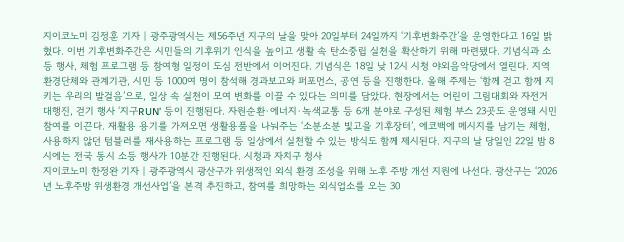지이코노미 김정훈 기자 | 광주광역시는 제56주년 지구의 날을 맞아 20일부터 24일까지 ‘기후변화주간’을 운영한다고 16일 밝혔다. 이번 기후변화주간은 시민들의 기후위기 인식을 높이고 생활 속 탄소중립 실천을 확산하기 위해 마련됐다. 기념식과 소등 행사, 체험 프로그램 등 참여형 일정이 도심 전반에서 이어진다. 기념식은 18일 낮 12시 시청 야외음악당에서 열린다. 지역 환경단체와 관계기관, 시민 등 1000여 명이 참석해 경과보고와 퍼포먼스, 공연 등을 진행한다. 올해 주제는 ‘함께 걷고 함께 지키는 우리의 발걸음’으로, 일상 속 실천이 모여 변화를 이끌 수 있다는 의미를 담았다. 현장에서는 어린이 그림대회와 자전거 대행진, 걷기 행사 ‘지구RUN’ 등이 진행된다. 자원순환·에너지·녹색교통 등 6개 분야로 구성된 체험 부스 23곳도 운영돼 시민 참여를 이끈다. 재활용 용기를 가져오면 생활용품을 나눠주는 ‘소분소분 빛고을 기후장터’, 에코백에 메시지를 남기는 체험, 사용하지 않던 텀블러를 재사용하는 프로그램 등 일상에서 실천할 수 있는 방식도 함께 제시된다. 지구의 날 당일인 22일 밤 8시에는 전국 동시 소등 행사가 10분간 진행된다. 시청과 자치구 청사
지이코노미 한정완 기자 | 광주광역시 광산구가 위생적인 외식 환경 조성을 위해 노후 주방 개선 지원에 나선다. 광산구는 ‘2026년 노후주방 위생환경 개선사업’을 본격 추진하고, 참여를 희망하는 외식업소를 오는 30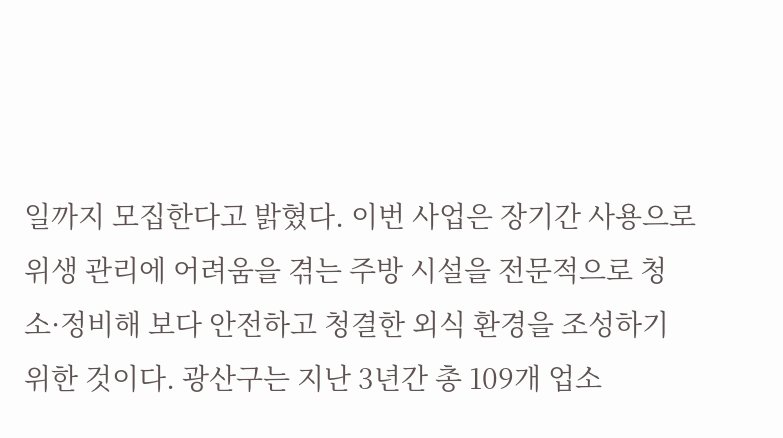일까지 모집한다고 밝혔다. 이번 사업은 장기간 사용으로 위생 관리에 어려움을 겪는 주방 시설을 전문적으로 청소·정비해 보다 안전하고 청결한 외식 환경을 조성하기 위한 것이다. 광산구는 지난 3년간 총 109개 업소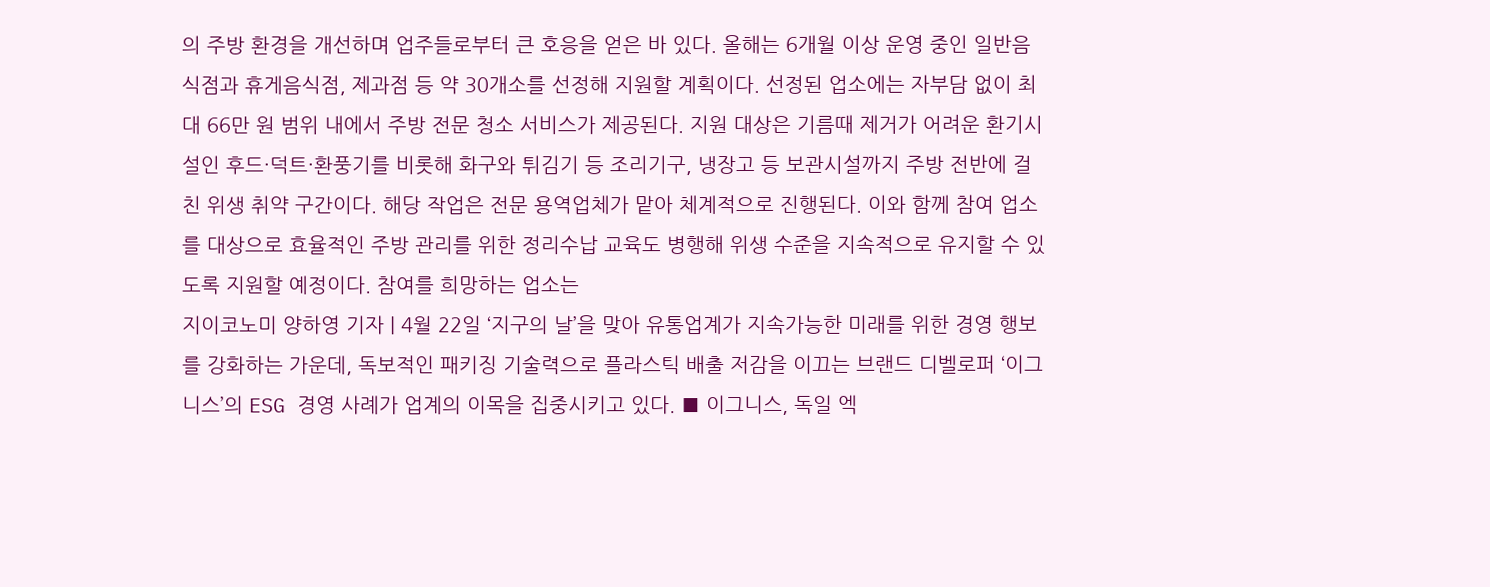의 주방 환경을 개선하며 업주들로부터 큰 호응을 얻은 바 있다. 올해는 6개월 이상 운영 중인 일반음식점과 휴게음식점, 제과점 등 약 30개소를 선정해 지원할 계획이다. 선정된 업소에는 자부담 없이 최대 66만 원 범위 내에서 주방 전문 청소 서비스가 제공된다. 지원 대상은 기름때 제거가 어려운 환기시설인 후드·덕트·환풍기를 비롯해 화구와 튀김기 등 조리기구, 냉장고 등 보관시설까지 주방 전반에 걸친 위생 취약 구간이다. 해당 작업은 전문 용역업체가 맡아 체계적으로 진행된다. 이와 함께 참여 업소를 대상으로 효율적인 주방 관리를 위한 정리수납 교육도 병행해 위생 수준을 지속적으로 유지할 수 있도록 지원할 예정이다. 참여를 희망하는 업소는
지이코노미 양하영 기자 | 4월 22일 ‘지구의 날’을 맞아 유통업계가 지속가능한 미래를 위한 경영 행보를 강화하는 가운데, 독보적인 패키징 기술력으로 플라스틱 배출 저감을 이끄는 브랜드 디벨로퍼 ‘이그니스’의 ESG 경영 사례가 업계의 이목을 집중시키고 있다. ■ 이그니스, 독일 엑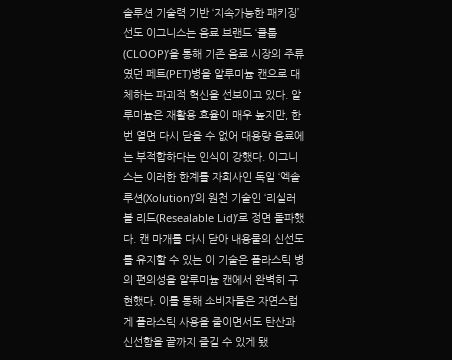솔루션 기술력 기반 ‘지속가능한 패키징’ 선도 이그니스는 음료 브랜드 ‘클룹(CLOOP)’을 통해 기존 음료 시장의 주류였던 페트(PET)병을 알루미늄 캔으로 대체하는 파괴적 혁신을 선보이고 있다. 알루미늄은 재활용 효율이 매우 높지만, 한 번 열면 다시 닫을 수 없어 대용량 음료에는 부적합하다는 인식이 강했다. 이그니스는 이러한 한계를 자회사인 독일 ‘엑솔루션(Xolution)’의 원천 기술인 ‘리실러블 리드(Resealable Lid)’로 정면 돌파했다. 캔 마개를 다시 닫아 내용물의 신선도를 유지할 수 있는 이 기술은 플라스틱 병의 편의성을 알루미늄 캔에서 완벽히 구현했다. 이를 통해 소비자들은 자연스럽게 플라스틱 사용을 줄이면서도 탄산과 신선함을 끝까지 즐길 수 있게 됐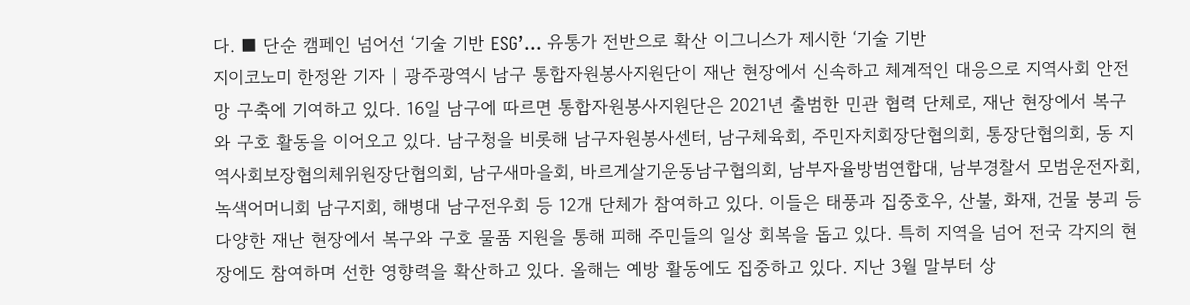다. ■ 단순 캠페인 넘어선 ‘기술 기반 ESG’… 유통가 전반으로 확산 이그니스가 제시한 ‘기술 기반
지이코노미 한정완 기자 | 광주광역시 남구 통합자원봉사지원단이 재난 현장에서 신속하고 체계적인 대응으로 지역사회 안전망 구축에 기여하고 있다. 16일 남구에 따르면 통합자원봉사지원단은 2021년 출범한 민관 협력 단체로, 재난 현장에서 복구와 구호 활동을 이어오고 있다. 남구청을 비롯해 남구자원봉사센터, 남구체육회, 주민자치회장단협의회, 통장단협의회, 동 지역사회보장협의체위원장단협의회, 남구새마을회, 바르게살기운동남구협의회, 남부자율방범연합대, 남부경찰서 모범운전자회, 녹색어머니회 남구지회, 해병대 남구전우회 등 12개 단체가 참여하고 있다. 이들은 태풍과 집중호우, 산불, 화재, 건물 붕괴 등 다양한 재난 현장에서 복구와 구호 물품 지원을 통해 피해 주민들의 일상 회복을 돕고 있다. 특히 지역을 넘어 전국 각지의 현장에도 참여하며 선한 영향력을 확산하고 있다. 올해는 예방 활동에도 집중하고 있다. 지난 3월 말부터 상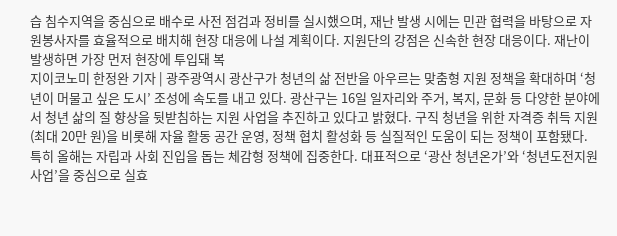습 침수지역을 중심으로 배수로 사전 점검과 정비를 실시했으며, 재난 발생 시에는 민관 협력을 바탕으로 자원봉사자를 효율적으로 배치해 현장 대응에 나설 계획이다. 지원단의 강점은 신속한 현장 대응이다. 재난이 발생하면 가장 먼저 현장에 투입돼 복
지이코노미 한정완 기자 | 광주광역시 광산구가 청년의 삶 전반을 아우르는 맞춤형 지원 정책을 확대하며 ‘청년이 머물고 싶은 도시’ 조성에 속도를 내고 있다. 광산구는 16일 일자리와 주거, 복지, 문화 등 다양한 분야에서 청년 삶의 질 향상을 뒷받침하는 지원 사업을 추진하고 있다고 밝혔다. 구직 청년을 위한 자격증 취득 지원(최대 20만 원)을 비롯해 자율 활동 공간 운영, 정책 협치 활성화 등 실질적인 도움이 되는 정책이 포함됐다. 특히 올해는 자립과 사회 진입을 돕는 체감형 정책에 집중한다. 대표적으로 ‘광산 청년온가’와 ‘청년도전지원사업’을 중심으로 실효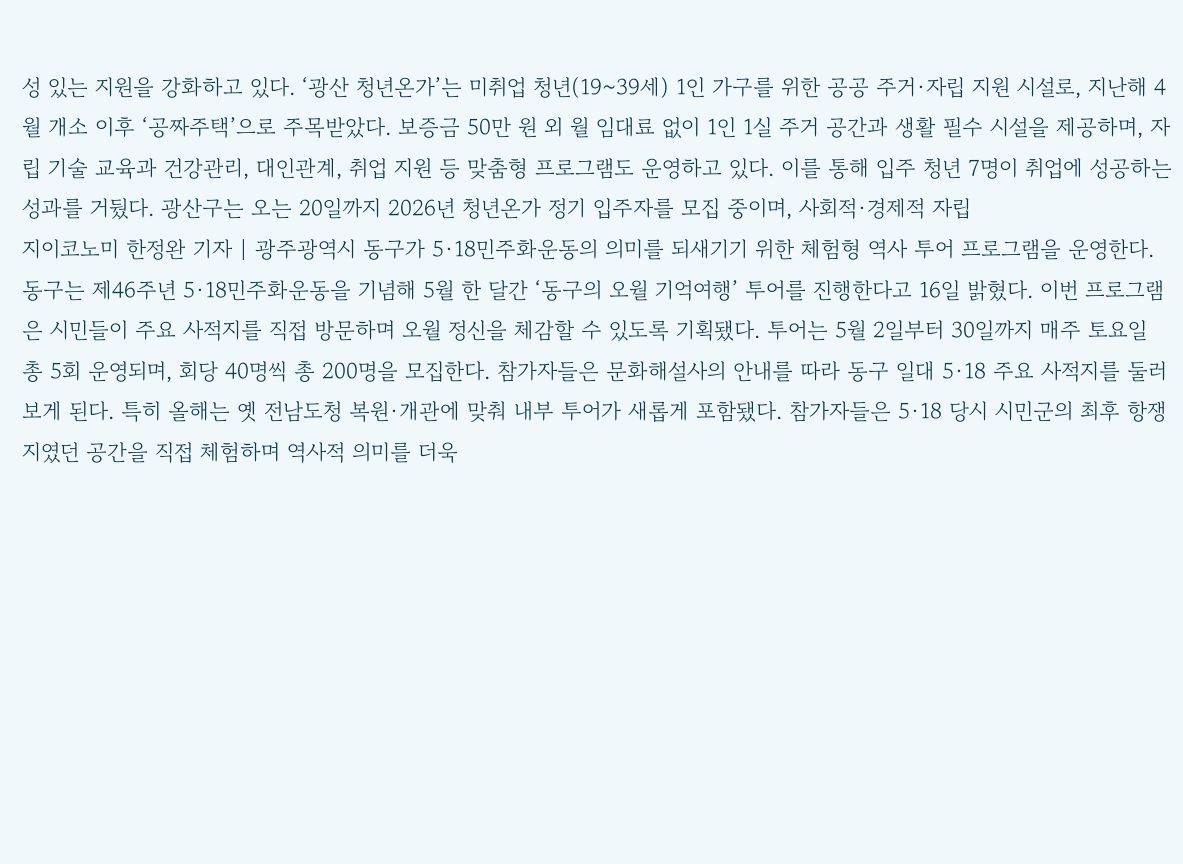성 있는 지원을 강화하고 있다. ‘광산 청년온가’는 미취업 청년(19~39세) 1인 가구를 위한 공공 주거·자립 지원 시설로, 지난해 4월 개소 이후 ‘공짜주택’으로 주목받았다. 보증금 50만 원 외 월 임대료 없이 1인 1실 주거 공간과 생활 필수 시설을 제공하며, 자립 기술 교육과 건강관리, 대인관계, 취업 지원 등 맞춤형 프로그램도 운영하고 있다. 이를 통해 입주 청년 7명이 취업에 성공하는 성과를 거뒀다. 광산구는 오는 20일까지 2026년 청년온가 정기 입주자를 모집 중이며, 사회적·경제적 자립
지이코노미 한정완 기자 | 광주광역시 동구가 5·18민주화운동의 의미를 되새기기 위한 체험형 역사 투어 프로그램을 운영한다. 동구는 제46주년 5·18민주화운동을 기념해 5월 한 달간 ‘동구의 오월 기억여행’ 투어를 진행한다고 16일 밝혔다. 이번 프로그램은 시민들이 주요 사적지를 직접 방문하며 오월 정신을 체감할 수 있도록 기획됐다. 투어는 5월 2일부터 30일까지 매주 토요일 총 5회 운영되며, 회당 40명씩 총 200명을 모집한다. 참가자들은 문화해설사의 안내를 따라 동구 일대 5·18 주요 사적지를 둘러보게 된다. 특히 올해는 옛 전남도청 복원·개관에 맞춰 내부 투어가 새롭게 포함됐다. 참가자들은 5·18 당시 시민군의 최후 항쟁지였던 공간을 직접 체험하며 역사적 의미를 더욱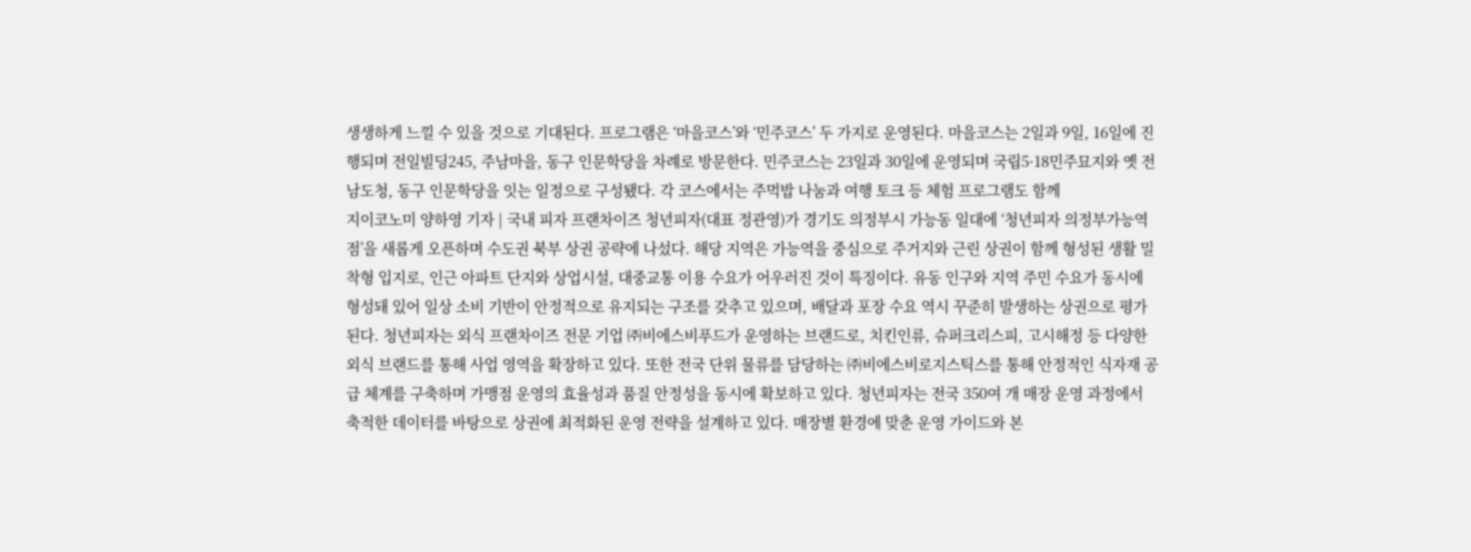생생하게 느낄 수 있을 것으로 기대된다. 프로그램은 ‘마을코스’와 ‘민주코스’ 두 가지로 운영된다. 마을코스는 2일과 9일, 16일에 진행되며 전일빌딩245, 주남마을, 동구 인문학당을 차례로 방문한다. 민주코스는 23일과 30일에 운영되며 국립5·18민주묘지와 옛 전남도청, 동구 인문학당을 잇는 일정으로 구성됐다. 각 코스에서는 주먹밥 나눔과 여행 토크 등 체험 프로그램도 함께
지이코노미 양하영 기자 | 국내 피자 프랜차이즈 청년피자(대표 정관영)가 경기도 의정부시 가능동 일대에 ‘청년피자 의정부가능역점’을 새롭게 오픈하며 수도권 북부 상권 공략에 나섰다. 해당 지역은 가능역을 중심으로 주거지와 근린 상권이 함께 형성된 생활 밀착형 입지로, 인근 아파트 단지와 상업시설, 대중교통 이용 수요가 어우러진 것이 특징이다. 유동 인구와 지역 주민 수요가 동시에 형성돼 있어 일상 소비 기반이 안정적으로 유지되는 구조를 갖추고 있으며, 배달과 포장 수요 역시 꾸준히 발생하는 상권으로 평가된다. 청년피자는 외식 프랜차이즈 전문 기업 ㈜비에스비푸드가 운영하는 브랜드로, 치킨인류, 슈퍼크리스피, 고시해정 등 다양한 외식 브랜드를 통해 사업 영역을 확장하고 있다. 또한 전국 단위 물류를 담당하는 ㈜비에스비로지스틱스를 통해 안정적인 식자재 공급 체계를 구축하며 가맹점 운영의 효율성과 품질 안정성을 동시에 확보하고 있다. 청년피자는 전국 350여 개 매장 운영 과정에서 축적한 데이터를 바탕으로 상권에 최적화된 운영 전략을 설계하고 있다. 매장별 환경에 맞춘 운영 가이드와 본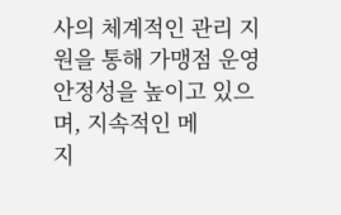사의 체계적인 관리 지원을 통해 가맹점 운영 안정성을 높이고 있으며, 지속적인 메
지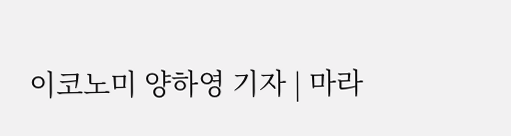이코노미 양하영 기자 | 마라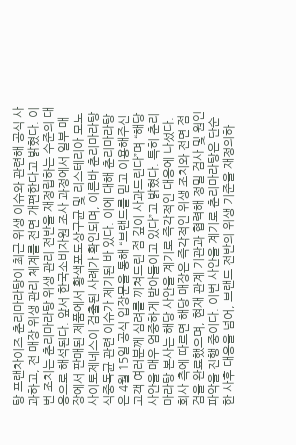탕 프랜차이즈 춘리마라탕이 최근 위생 이슈와 관련해 공식 사과하고, 전 매장 위생 관리 체계를 전면 개편한다고 밝혔다. 이번 조치는 춘리마라탕 위생 관리 전반을 재정립하는 수준의 대응으로 해석된다. 앞서 한국소비자원 조사 과정에서 일부 매장에서 판매된 제품에서 황색포도상구균 및 리스테리아 모노사이토제네스이 검출된 사례가 확인되며, 이른바 춘리마라탕 식중독균 관련 이슈가 제기된 바 있다. 이에 대해 춘리마라탕은 4월 15일 공식 입장문을 통해 “브랜드를 믿고 이용해주신 고객 여러분께 심려를 끼쳐드린 점 깊이 사과드린다”며 “해당 사안을 매우 엄중하게 받아들이고 있다”고 밝혔다. 특히 춘리마라탕 본사는 해당 사안을 계기로 즉각적인 대응에 나섰다. 회사 측에 따르면 해당 매장은 즉각적인 위생 조치와 전면 점검을 완료했으며, 현재 관계 기관과 협력해 정밀 검사 및 원인 파악을 진행 중이다. 이번 사안을 계기로 춘리마라탕은 단순한 사후 대응을 넘어, 브랜드 전반의 위생 기준을 재정의하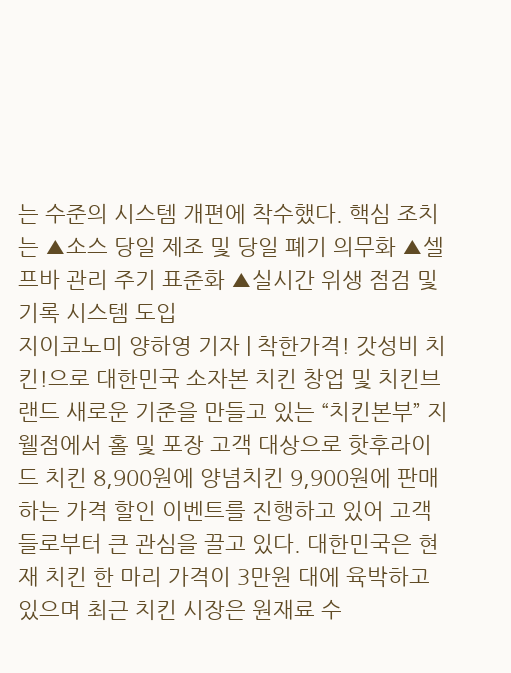는 수준의 시스템 개편에 착수했다. 핵심 조치는 ▲소스 당일 제조 및 당일 폐기 의무화 ▲셀프바 관리 주기 표준화 ▲실시간 위생 점검 및 기록 시스템 도입
지이코노미 양하영 기자 | 착한가격! 갓성비 치킨!으로 대한민국 소자본 치킨 창업 및 치킨브랜드 새로운 기준을 만들고 있는 “치킨본부” 지웰점에서 홀 및 포장 고객 대상으로 핫후라이드 치킨 8,900원에 양념치킨 9,900원에 판매하는 가격 할인 이벤트를 진행하고 있어 고객들로부터 큰 관심을 끌고 있다. 대한민국은 현재 치킨 한 마리 가격이 3만원 대에 육박하고 있으며 최근 치킨 시장은 원재료 수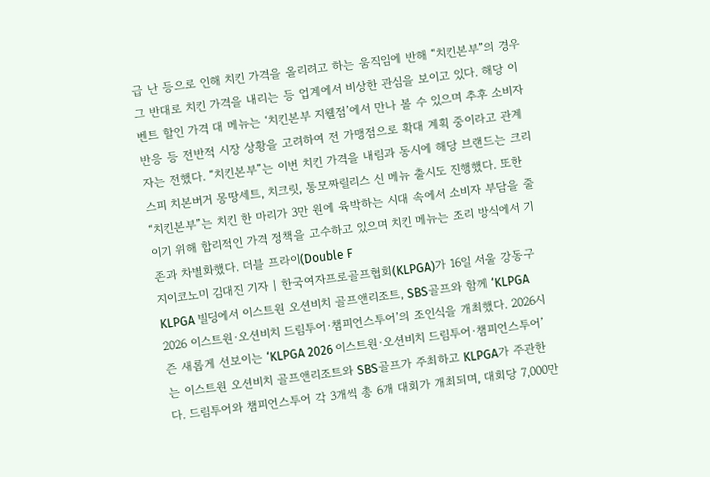급 난 등으로 인해 치킨 가격을 올리려고 하는 움직임에 반해 “치킨본부”의 경우 그 반대로 치킨 가격을 내리는 등 업계에서 비상한 관심을 보이고 있다. 해당 이벤트 할인 가격 대 메뉴는 ‘치킨본부 지웰점’에서 만나 볼 수 있으며 추후 소비자 반응 등 전반적 시장 상황을 고려하여 전 가맹점으로 확대 계획 중이라고 관계자는 전했다. “치킨본부”는 이번 치킨 가격을 내림과 동시에 해당 브랜드는 크리스피 치본버거 몽땅세트, 치크릿, 통모짜릴리스 신 메뉴 출시도 진행했다. 또한 “치킨본부”는 치킨 한 마리가 3만 원에 육박하는 시대 속에서 소비자 부담을 줄이기 위해 합리적인 가격 정책을 고수하고 있으며 치킨 메뉴는 조리 방식에서 기존과 차별화했다. 더블 프라이(Double F
지이코노미 김대진 기자 | 한국여자프로골프협회(KLPGA)가 16일 서울 강동구 KLPGA 빌딩에서 이스트원 오션비치 골프앤리조트, SBS골프와 함께 ‘KLPGA 2026 이스트원·오션비치 드림투어·챔피언스투어’의 조인식을 개최했다. 2026시즌 새롭게 선보이는 ‘KLPGA 2026 이스트원·오션비치 드림투어·챔피언스투어’는 이스트원 오션비치 골프앤리조트와 SBS골프가 주최하고 KLPGA가 주관한다. 드림투어와 챔피언스투어 각 3개씩 총 6개 대회가 개최되며, 대회당 7,000만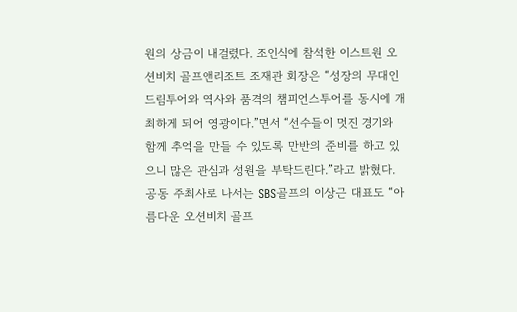원의 상금이 내걸렸다. 조인식에 참석한 이스트원 오션비치 골프앤리조트 조재관 회장은 “성장의 무대인 드림투어와 역사와 품격의 챔피언스투어를 동시에 개최하게 되어 영광이다.”면서 “선수들이 멋진 경기와 함께 추억을 만들 수 있도록 만반의 준비를 하고 있으니 많은 관심과 성원을 부탁드린다.”라고 밝혔다. 공동 주최사로 나서는 SBS골프의 이상근 대표도 “아름다운 오션비치 골프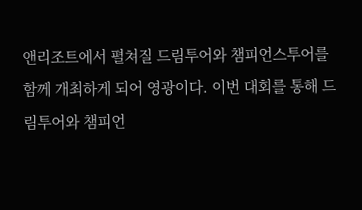앤리조트에서 펼쳐질 드림투어와 챔피언스투어를 함께 개최하게 되어 영광이다. 이번 대회를 통해 드림투어와 챔피언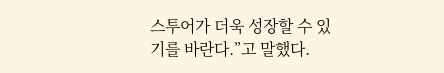스투어가 더욱 성장할 수 있기를 바란다.”고 말했다.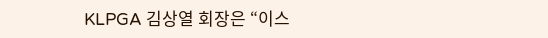KLPGA 김상열 회장은 “이스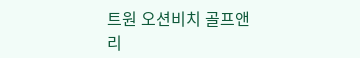트원 오션비치 골프앤리